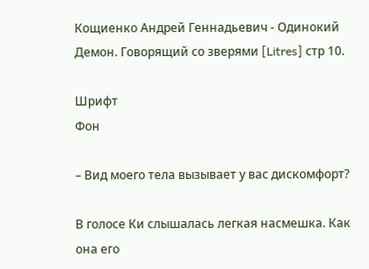Кощиенко Андрей Геннадьевич - Одинокий Демон. Говорящий со зверями [Litres] стр 10.

Шрифт
Фон

– Вид моего тела вызывает у вас дискомфорт?

В голосе Ки слышалась легкая насмешка. Как она его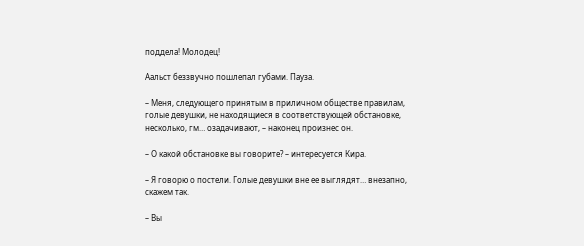поддела! Молодец!

Аальст беззвучно пошлепал губами. Пауза.

– Меня, следующего принятым в приличном обществе правилам, голые девушки, не находящиеся в соответствующей обстановке, несколько, гм… озадачивают, – наконец произнес он.

– О какой обстановке вы говорите? – интересуется Кира.

– Я говорю о постели. Голые девушки вне ее выглядят… внезапно, скажем так.

– Вы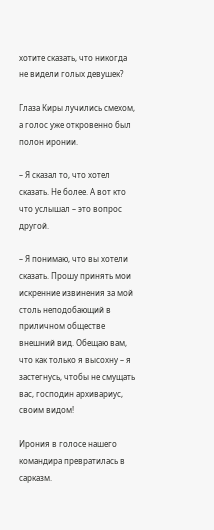хотите сказать, что никогда не видели голых девушек?

Глаза Киры лучились смехом, а голос уже откровенно был полон иронии.

– Я сказал то, что хотел сказать. Не более. А вот кто что услышал – это вопрос другой.

– Я понимаю, что вы хотели сказать. Прошу принять мои искренние извинения за мой столь неподобающий в приличном обществе внешний вид. Обещаю вам, что как только я высохну – я застегнусь, чтобы не смущать вас, господин архивариус, своим видом!

Ирония в голосе нашего командира превратилась в сарказм.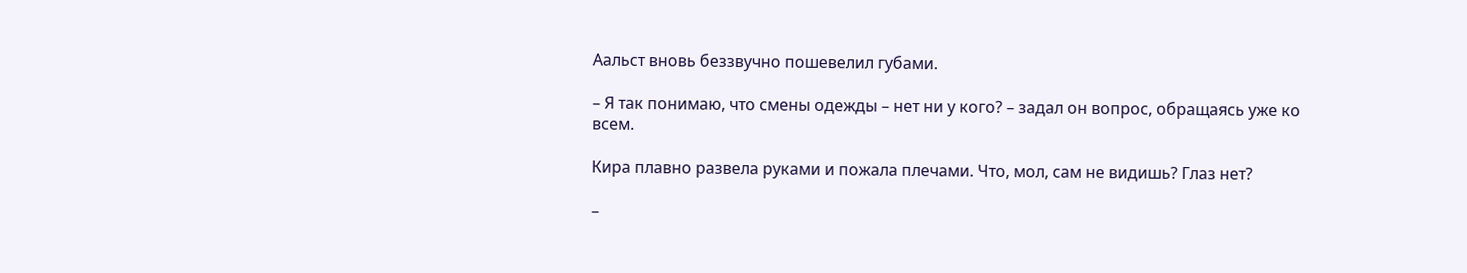Аальст вновь беззвучно пошевелил губами.

– Я так понимаю, что смены одежды – нет ни у кого? – задал он вопрос, обращаясь уже ко всем.

Кира плавно развела руками и пожала плечами. Что, мол, сам не видишь? Глаз нет?

–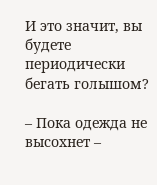И это значит, вы будете периодически бегать голышом?

– Пока одежда не высохнет –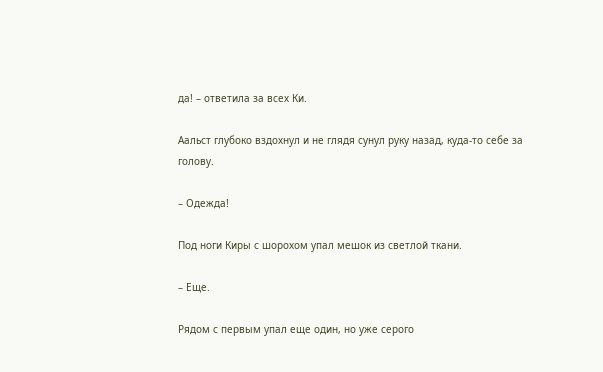да! – ответила за всех Ки.

Аальст глубоко вздохнул и не глядя сунул руку назад, куда-то себе за голову.

– Одежда!

Под ноги Киры с шорохом упал мешок из светлой ткани.

– Еще.

Рядом с первым упал еще один, но уже серого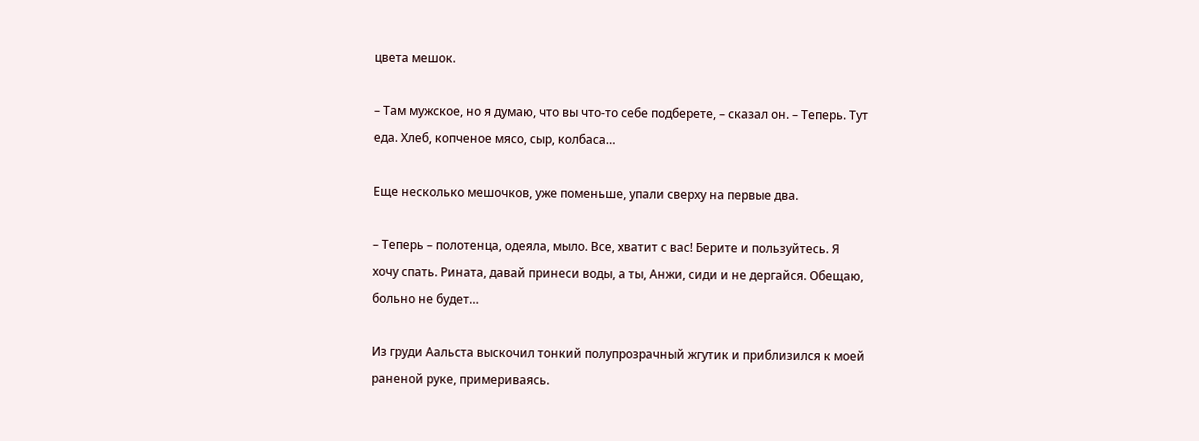цвета мешок.

– Там мужское, но я думаю, что вы что-то себе подберете, – сказал он. – Теперь. Тут еда. Хлеб, копченое мясо, сыр, колбаса…

Еще несколько мешочков, уже поменьше, упали сверху на первые два.

– Теперь – полотенца, одеяла, мыло. Все, хватит с вас! Берите и пользуйтесь. Я хочу спать. Рината, давай принеси воды, а ты, Анжи, сиди и не дергайся. Обещаю, больно не будет…

Из груди Аальста выскочил тонкий полупрозрачный жгутик и приблизился к моей раненой руке, примериваясь.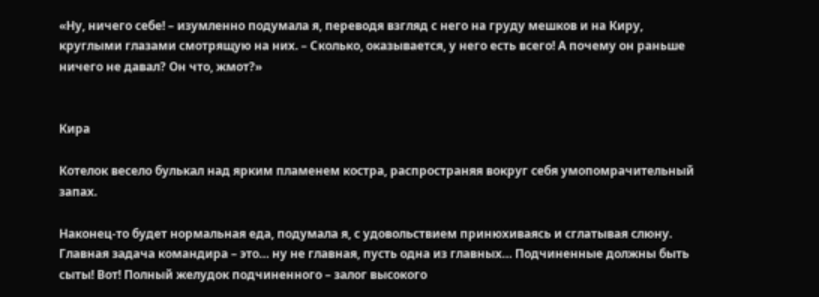«Ну, ничего себе! – изумленно подумала я, переводя взгляд с него на груду мешков и на Киру, круглыми глазами смотрящую на них. – Сколько, оказывается, у него есть всего! А почему он раньше ничего не давал? Он что, жмот?»


Кира

Котелок весело булькал над ярким пламенем костра, распространяя вокруг себя умопомрачительный запах.

Наконец-то будет нормальная еда, подумала я, с удовольствием принюхиваясь и сглатывая слюну. Главная задача командира – это… ну не главная, пусть одна из главных… Подчиненные должны быть сыты! Вот! Полный желудок подчиненного – залог высокого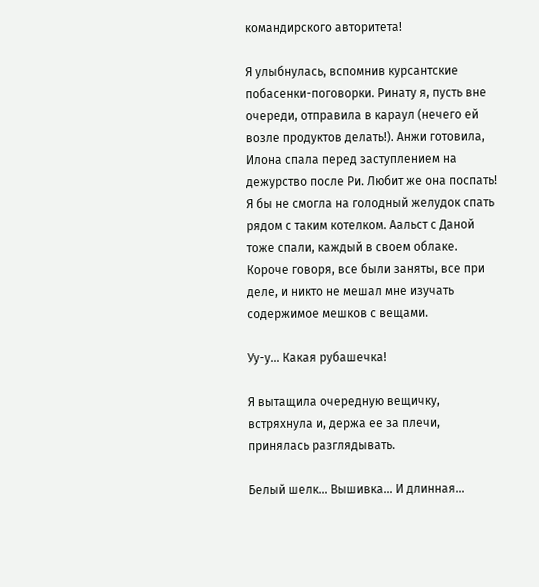командирского авторитета!

Я улыбнулась, вспомнив курсантские побасенки-поговорки. Ринату я, пусть вне очереди, отправила в караул (нечего ей возле продуктов делать!). Анжи готовила, Илона спала перед заступлением на дежурство после Ри. Любит же она поспать! Я бы не смогла на голодный желудок спать рядом с таким котелком. Аальст с Даной тоже спали, каждый в своем облаке. Короче говоря, все были заняты, все при деле, и никто не мешал мне изучать содержимое мешков с вещами.

Уу-у… Какая рубашечка!

Я вытащила очередную вещичку, встряхнула и, держа ее за плечи, принялась разглядывать.

Белый шелк… Вышивка… И длинная…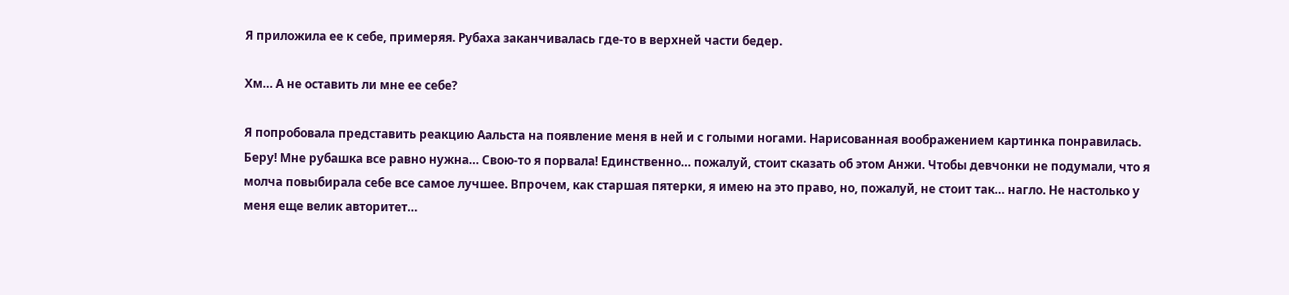Я приложила ее к себе, примеряя. Рубаха заканчивалась где-то в верхней части бедер.

Хм… А не оставить ли мне ее себе?

Я попробовала представить реакцию Аальста на появление меня в ней и с голыми ногами. Нарисованная воображением картинка понравилась. Беру! Мне рубашка все равно нужна… Свою-то я порвала! Единственно… пожалуй, стоит сказать об этом Анжи. Чтобы девчонки не подумали, что я молча повыбирала себе все самое лучшее. Впрочем, как старшая пятерки, я имею на это право, но, пожалуй, не стоит так… нагло. Не настолько у меня еще велик авторитет…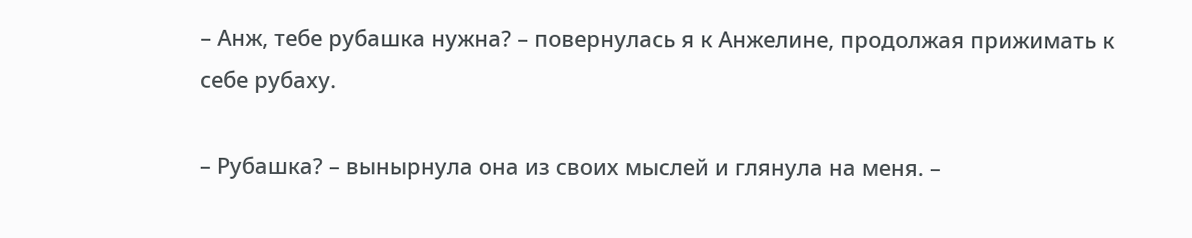– Анж, тебе рубашка нужна? – повернулась я к Анжелине, продолжая прижимать к себе рубаху.

– Рубашка? – вынырнула она из своих мыслей и глянула на меня. –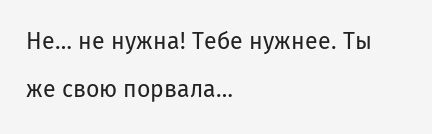Не… не нужна! Тебе нужнее. Ты же свою порвала…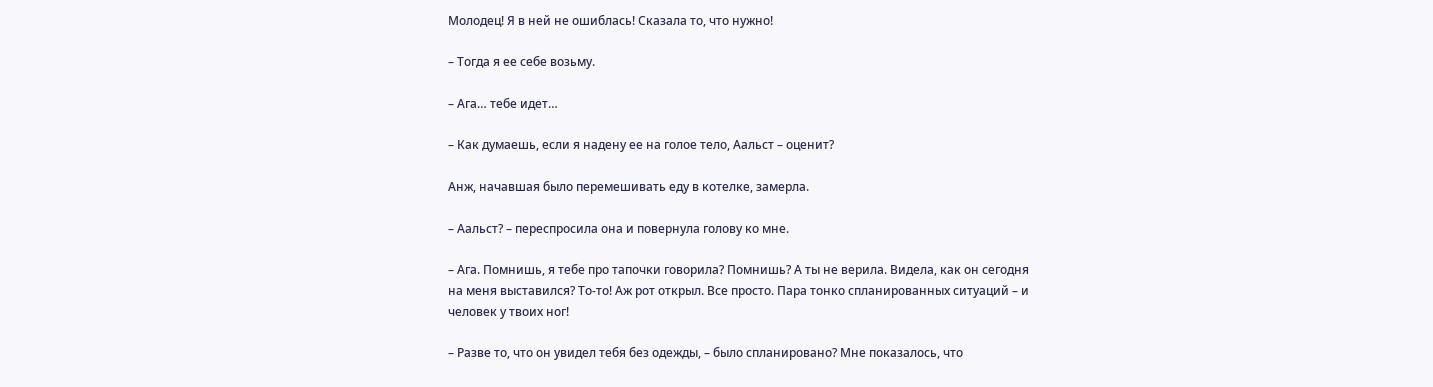Молодец! Я в ней не ошиблась! Сказала то, что нужно!

– Тогда я ее себе возьму.

– Ага… тебе идет…

– Как думаешь, если я надену ее на голое тело, Аальст – оценит?

Анж, начавшая было перемешивать еду в котелке, замерла.

– Аальст? – переспросила она и повернула голову ко мне.

– Ага. Помнишь, я тебе про тапочки говорила? Помнишь? А ты не верила. Видела, как он сегодня на меня выставился? То-то! Аж рот открыл. Все просто. Пара тонко спланированных ситуаций – и человек у твоих ног!

– Разве то, что он увидел тебя без одежды, – было спланировано? Мне показалось, что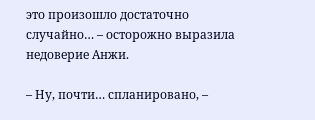это произошло достаточно случайно… – осторожно выразила недоверие Анжи.

– Ну, почти… спланировано, –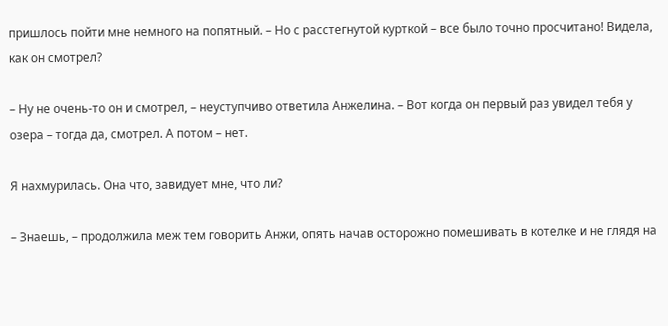пришлось пойти мне немного на попятный. – Но с расстегнутой курткой – все было точно просчитано! Видела, как он смотрел?

– Ну не очень-то он и смотрел, – неуступчиво ответила Анжелина. – Вот когда он первый раз увидел тебя у озера – тогда да, смотрел. А потом – нет.

Я нахмурилась. Она что, завидует мне, что ли?

– Знаешь, – продолжила меж тем говорить Анжи, опять начав осторожно помешивать в котелке и не глядя на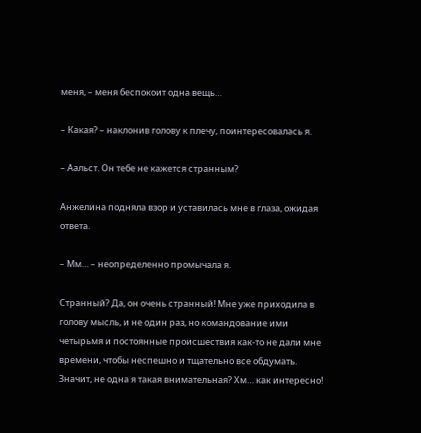меня, – меня беспокоит одна вещь…

– Какая? – наклонив голову к плечу, поинтересовалась я.

– Аальст. Он тебе не кажется странным?

Анжелина подняла взор и уставилась мне в глаза, ожидая ответа.

– Мм… – неопределенно промычала я.

Странный? Да, он очень странный! Мне уже приходила в голову мысль, и не один раз, но командование ими четырьмя и постоянные происшествия как-то не дали мне времени, чтобы неспешно и тщательно все обдумать. Значит, не одна я такая внимательная? Хм… как интересно!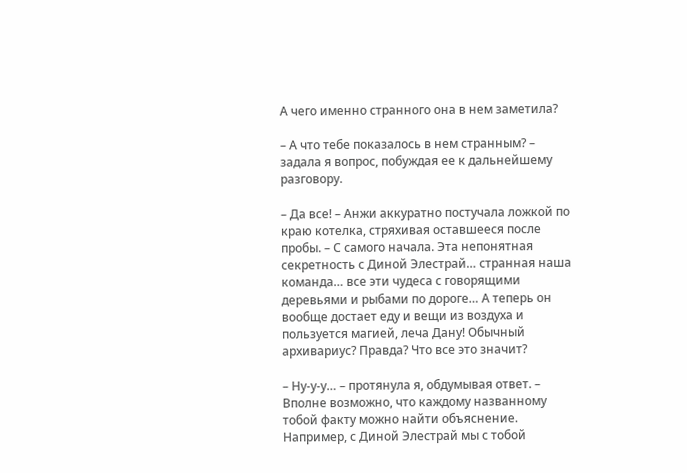А чего именно странного она в нем заметила?

– А что тебе показалось в нем странным? – задала я вопрос, побуждая ее к дальнейшему разговору.

– Да все! – Анжи аккуратно постучала ложкой по краю котелка, стряхивая оставшееся после пробы. – С самого начала. Эта непонятная секретность с Диной Элестрай… странная наша команда… все эти чудеса с говорящими деревьями и рыбами по дороге… А теперь он вообще достает еду и вещи из воздуха и пользуется магией, леча Дану! Обычный архивариус? Правда? Что все это значит?

– Ну-у-у… – протянула я, обдумывая ответ. – Вполне возможно, что каждому названному тобой факту можно найти объяснение. Например, с Диной Элестрай мы с тобой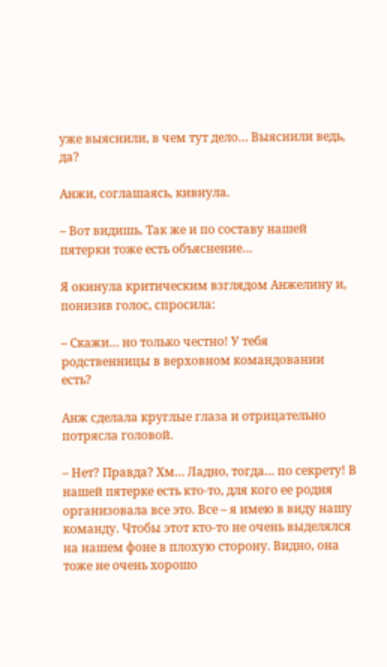уже выяснили, в чем тут дело… Выяснили ведь, да?

Анжи, соглашаясь, кивнула.

– Вот видишь. Так же и по составу нашей пятерки тоже есть объяснение…

Я окинула критическим взглядом Анжелину и, понизив голос, спросила:

– Скажи… но только честно! У тебя родственницы в верховном командовании есть?

Анж сделала круглые глаза и отрицательно потрясла головой.

– Нет? Правда? Хм… Ладно, тогда… по секрету! В нашей пятерке есть кто-то, для кого ее родня организовала все это. Все – я имею в виду нашу команду. Чтобы этот кто-то не очень выделялся на нашем фоне в плохую сторону. Видно, она тоже не очень хорошо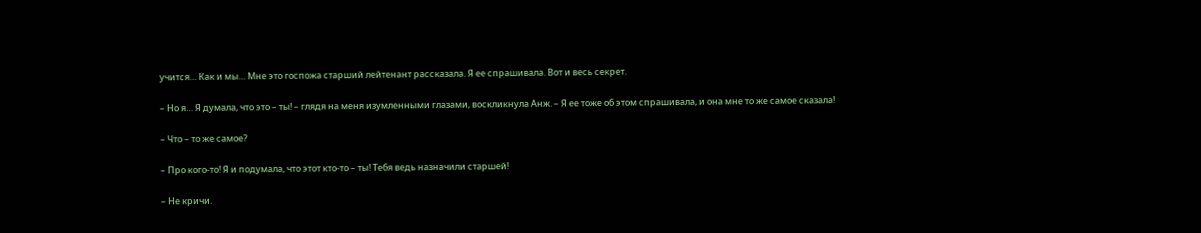учится… Как и мы… Мне это госпожа старший лейтенант рассказала. Я ее спрашивала. Вот и весь секрет.

– Но я… Я думала, что это – ты! – глядя на меня изумленными глазами, воскликнула Анж. – Я ее тоже об этом спрашивала, и она мне то же самое сказала!

– Что – то же самое?

– Про кого-то! Я и подумала, что этот кто-то – ты! Тебя ведь назначили старшей!

– Не кричи.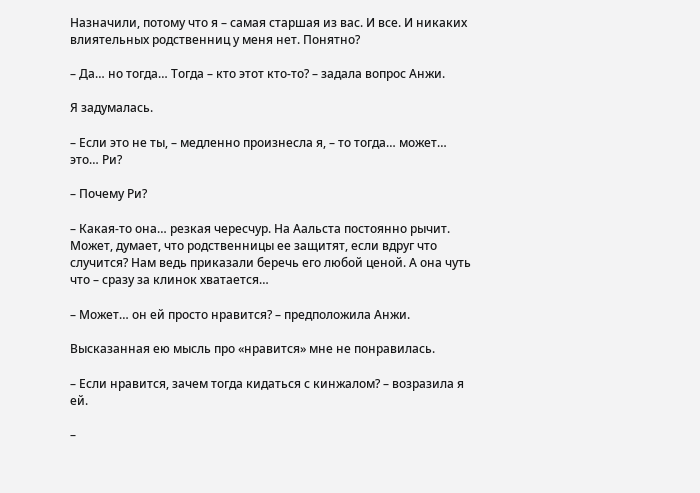Назначили, потому что я – самая старшая из вас. И все. И никаких влиятельных родственниц у меня нет. Понятно?

– Да… но тогда… Тогда – кто этот кто-то? – задала вопрос Анжи.

Я задумалась.

– Если это не ты, – медленно произнесла я, – то тогда… может… это… Ри?

– Почему Ри?

– Какая-то она… резкая чересчур. На Аальста постоянно рычит. Может, думает, что родственницы ее защитят, если вдруг что случится? Нам ведь приказали беречь его любой ценой. А она чуть что – сразу за клинок хватается…

– Может… он ей просто нравится? – предположила Анжи.

Высказанная ею мысль про «нравится» мне не понравилась.

– Если нравится, зачем тогда кидаться с кинжалом? – возразила я ей.

–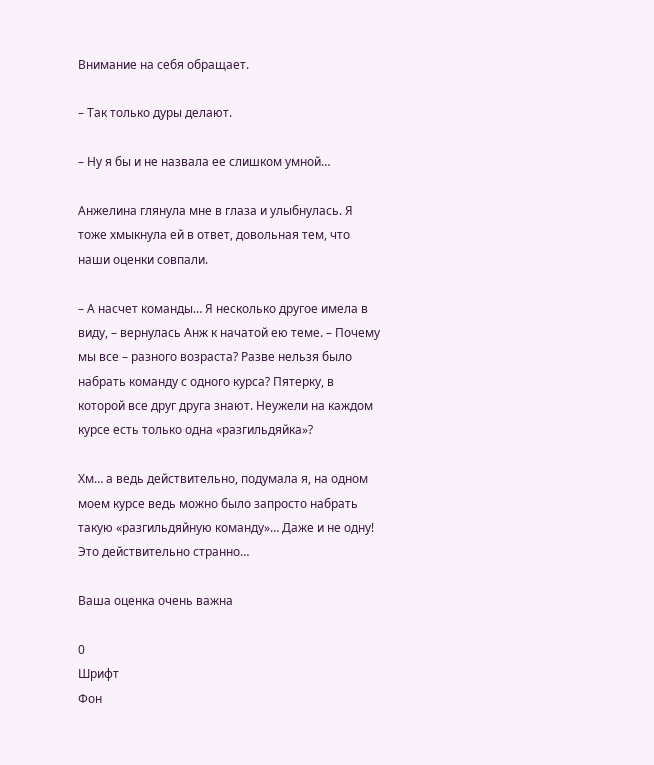Внимание на себя обращает.

– Так только дуры делают.

– Ну я бы и не назвала ее слишком умной…

Анжелина глянула мне в глаза и улыбнулась. Я тоже хмыкнула ей в ответ, довольная тем, что наши оценки совпали.

– А насчет команды… Я несколько другое имела в виду, – вернулась Анж к начатой ею теме. – Почему мы все – разного возраста? Разве нельзя было набрать команду с одного курса? Пятерку, в которой все друг друга знают. Неужели на каждом курсе есть только одна «разгильдяйка»?

Хм… а ведь действительно, подумала я, на одном моем курсе ведь можно было запросто набрать такую «разгильдяйную команду»… Даже и не одну! Это действительно странно…

Ваша оценка очень важна

0
Шрифт
Фон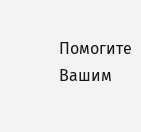Помогите Вашим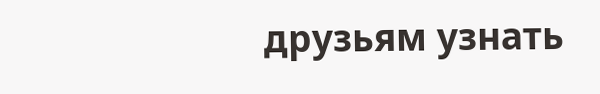друзьям узнать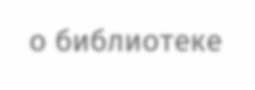о библиотеке